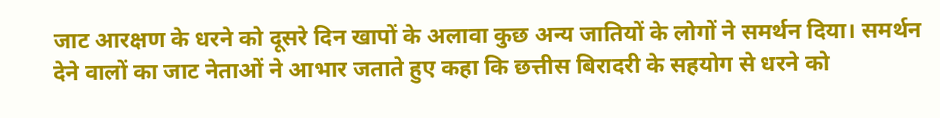जाट आरक्षण के धरने को दूसरे दिन खापों के अलावा कुछ अन्य जातियों के लोगों ने समर्थन दिया। समर्थन देने वालों का जाट नेताओं ने आभार जताते हुए कहा कि छत्तीस बिरादरी के सहयोग से धरने को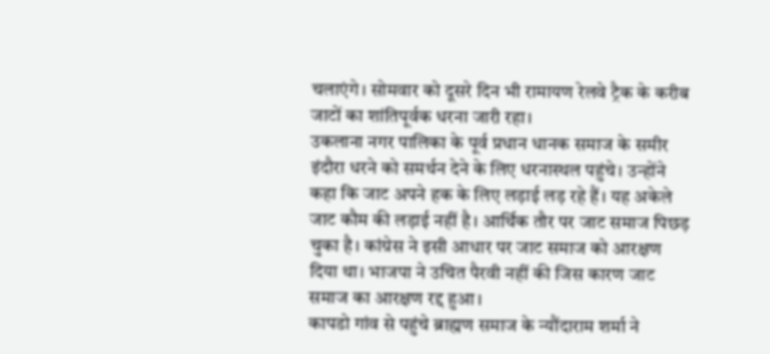चलाएंगे। सोमवार को दूसरे दिन भी रामायण रेलवे ट्रैक के करीब जाटों का शांतिपूर्वक धरना जारी रहा।
उकलाना नगर पालिका के पूर्व प्रधान धानक समाज के समीर इंदौरा धरने को समर्थन देने के लिए धरनास्थल पहुंचे। उन्होंने कहा कि जाट अपने हक के लिए लड़ाई लड़ रहे हैं। यह अकेले जाट कौम की लड़ाई नहीं है। आर्थिक तौर पर जाट समाज पिछड़ चुका है। कांग्रेस ने इसी आधार पर जाट समाज को आरक्षण दिया था। भाजपा ने उचित पैरवी नहीं की जिस कारण जाट समाज का आरक्षण रद्द हुआ।
कापडो गांव से पहुंचे ब्राह्मण समाज के न्यौंदाराम शर्मा ने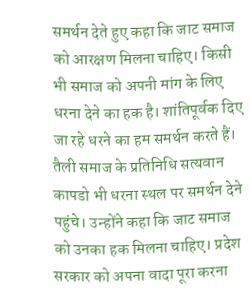समर्थन देते हुए कहा कि जाट समाज को आरक्षण मिलना चाहिए। किसी भी समाज को अपनी मांग के लिए धरना देने का हक है। शांतिपूर्वक दिए जा रहे धरने का हम समर्थन करते हैं। तैली समाज के प्रतिनिधि सत्यवान कापडो भी धरना स्थल पर समर्थन देने पहुंचे। उन्होंने कहा कि जाट समाज को उनका हक मिलना चाहिए। प्रदेश सरकार को अपना वादा पूरा करना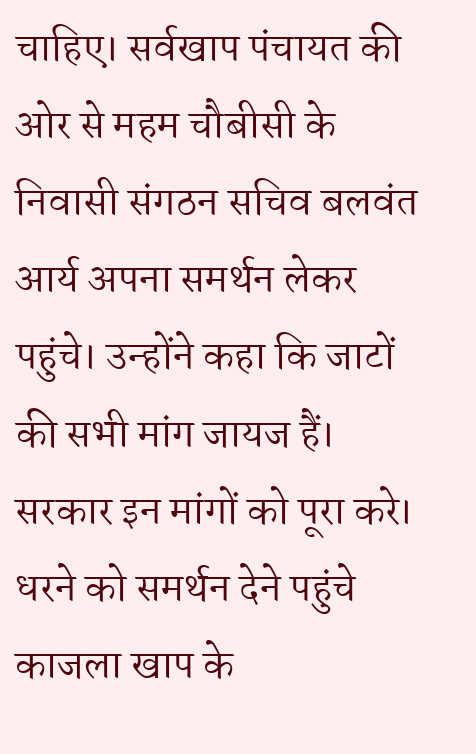चाहिए। सर्वखाप पंचायत की ओर से महम चौबीसी के निवासी संगठन सचिव बलवंत आर्य अपना समर्थन लेकर पहुंचे। उन्होंने कहा कि जाटों की सभी मांग जायज हैं। सरकार इन मांगों को पूरा करे।
धरने को समर्थन देने पहुंचे काजला खाप के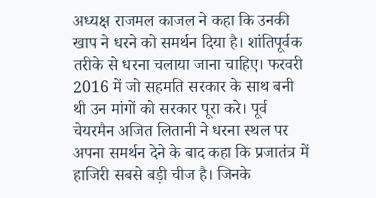अध्यक्ष राजमल काजल ने कहा कि उनकी खाप ने धरने को समर्थन दिया है। शांतिपूर्वक तरीके से धरना चलाया जाना चाहिए। फरवरी 2016 में जो सहमति सरकार के साथ बनी थी उन मांगों को सरकार पूरा करे। पूर्व चेयरमैन अजित लितानी ने धरना स्थल पर अपना समर्थन देने के बाद कहा कि प्रजातंत्र में हाजिरी सबसे बड़ी चीज है। जिनके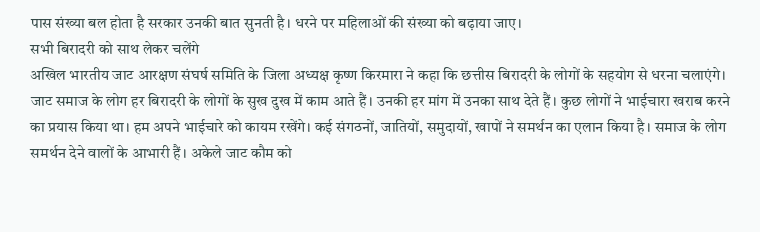पास संख्या बल होता है सरकार उनकी बात सुनती है। धरने पर महिलाओं की संख्या को बढ़ाया जाए।
सभी बिरादरी को साथ लेकर चलेंगे
अखिल भारतीय जाट आरक्षण संघर्ष समिति के जिला अध्यक्ष कृष्ण किरमारा ने कहा कि छत्तीस बिरादरी के लोगों के सहयोग से धरना चलाएंगे। जाट समाज के लोग हर बिरादरी के लोगों के सुख दुख में काम आते हैं। उनकी हर मांग में उनका साथ देते हैं। कुछ लोगों ने भाईचारा खराब करने का प्रयास किया था। हम अपने भाईचारे को कायम रखेंगे। कई संगठनों, जातियों, समुदायों, खापों ने समर्थन का एलान किया है। समाज के लोग समर्थन देने वालों के आभारी हैं। अकेले जाट कौम को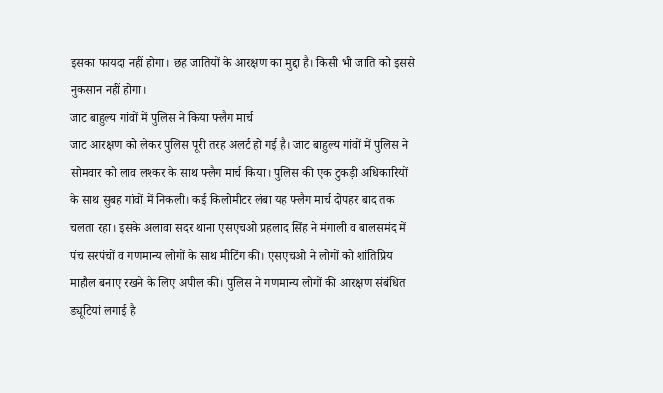इसका फायदा नहीं होगा। छह जातियों के आरक्षण का मुद्दा है। किसी भी जाति को इससे नुकसान नहीं होगा।
जाट बाहुल्य गांवों में पुलिस ने किया फ्लैग मार्च
जाट आरक्षण को लेकर पुलिस पूरी तरह अलर्ट हो गई है। जाट बाहुल्य गांवों में पुलिस ने सोमवार को लाव लश्कर के साथ फ्लैग मार्च किया। पुलिस की एक टुकड़ी अधिकारियों के साथ सुबह गांवों में निकली। कई किलोमीटर लंबा यह फ्लैग मार्च दोपहर बाद तक चलता रहा। इसके अलावा सदर थाना एसएचओ प्रहलाद सिंह ने मंगाली व बालसमंद में पंच सरपंचों व गणमान्य लोगों के साथ मीटिंग की। एसएचओ ने लोगों को शांतिप्रिय माहौल बनाए रखने के लिए अपील की। पुलिस ने गणमान्य लोगों की आरक्षण संबंधित ड्यूटियां लगाई है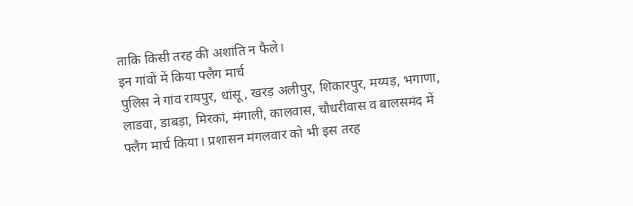ताकि किसी तरह की अशांति न फैले।
इन गांवों में किया फ्लैग मार्च
पुलिस ने गांव रायपुर, धांसू, खरड़ अलीपुर, शिकारपुर, मय्यड़, भगाणा, लाडवा, डाबड़ा, मिरकां, मंगाली, कालवास, चौधरीवास व बालसमंद में फ्लैग मार्च किया। प्रशासन मंगलवार को भी इस तरह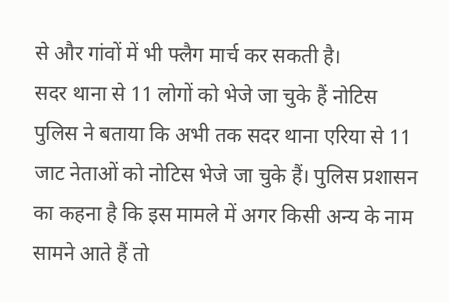से और गांवों में भी फ्लैग मार्च कर सकती है।
सदर थाना से 11 लोगों को भेजे जा चुके हैं नोटिस
पुलिस ने बताया कि अभी तक सदर थाना एरिया से 11 जाट नेताओं को नोटिस भेजे जा चुके हैं। पुलिस प्रशासन का कहना है कि इस मामले में अगर किसी अन्य के नाम सामने आते हैं तो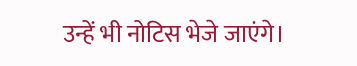उन्हें भी नोटिस भेजे जाएंगे।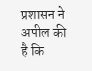प्रशासन ने अपील की है कि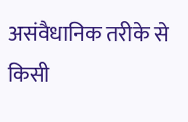असंवैधानिक तरीके से किसी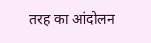तरह का आंदोलन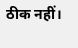ठीक नहीं।